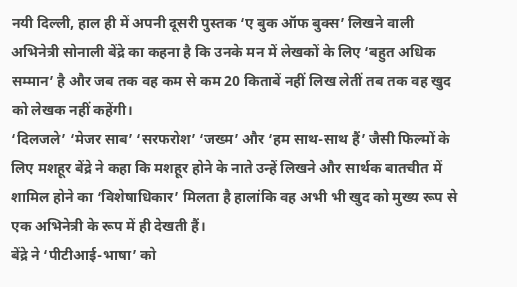नयी दिल्ली, हाल ही में अपनी दूसरी पुस्तक ‘ए बुक ऑफ बुक्स’ लिखने वाली अभिनेत्री सोनाली बेंद्रे का कहना है कि उनके मन में लेखकों के लिए ‘बहुत अधिक सम्मान’ है और जब तक वह कम से कम 20 किताबें नहीं लिख लेतीं तब तक वह खुद को लेखक नहीं कहेंगी।
‘दिलजले’ ‘मेजर साब’ ‘सरफरोश’ ‘जख्म’ और ‘हम साथ-साथ हैं’ जैसी फिल्मों के लिए मशहूर बेंद्रे ने कहा कि मशहूर होने के नाते उन्हें लिखने और सार्थक बातचीत में शामिल होने का ‘विशेषाधिकार’ मिलता है हालांकि वह अभी भी खुद को मुख्य रूप से एक अभिनेत्री के रूप में ही देखती हैं।
बेंद्रे ने ‘पीटीआई-भाषा’ को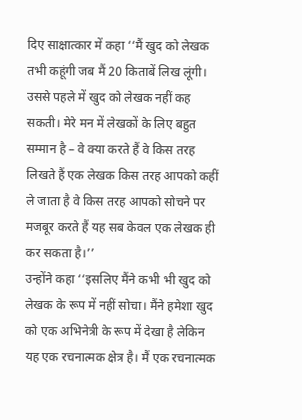दिए साक्षात्कार में कहा ‘‘मैं खुद को लेखक तभी कहूंगी जब मैं 20 किताबें लिख लूंगी। उससे पहले में खुद को लेखक नहीं कह सकती। मेरे मन में लेखकों के लिए बहुत सम्मान है – वे क्या करते हैं वे किस तरह लिखते हैं एक लेखक किस तरह आपको कहीं ले जाता है वे किस तरह आपको सोचने पर मजबूर करते हैं यह सब केवल एक लेखक ही कर सकता है।’’
उन्होंने कहा ‘‘इसलिए मैंने कभी भी खुद को लेखक के रूप में नहीं सोचा। मैंने हमेशा खुद को एक अभिनेत्री के रूप में देखा है लेकिन यह एक रचनात्मक क्षेत्र है। मैं एक रचनात्मक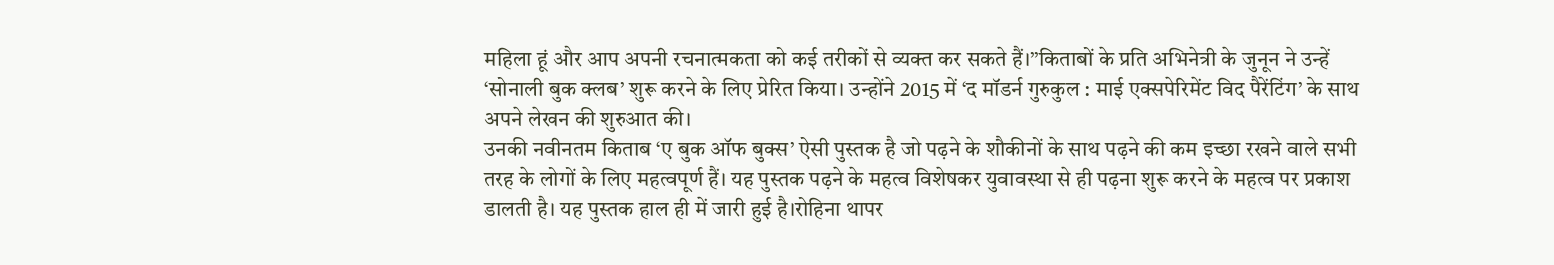महिला हूं और आप अपनी रचनात्मकता को कई तरीकों से व्यक्त कर सकते हैं।’’किताबों के प्रति अभिनेत्री के जुनून ने उन्हें ‘सोनाली बुक क्लब’ शुरू करने के लिए प्रेरित किया। उन्होंने 2015 में ‘द मॉडर्न गुरुकुल : माई एक्सपेरिमेंट विद पैरेंटिंग’ के साथ अपने लेखन की शुरुआत की।
उनकी नवीनतम किताब ‘ए बुक ऑफ बुक्स’ ऐसी पुस्तक है जो पढ़ने के शौकीनों के साथ पढ़ने की कम इच्छा रखने वाले सभी तरह के लोगों के लिए महत्वपूर्ण हैं। यह पुस्तक पढ़ने के महत्व विशेषकर युवावस्था से ही पढ़ना शुरू करने के महत्व पर प्रकाश डालती है। यह पुस्तक हाल ही में जारी हुई है।रोहिना थापर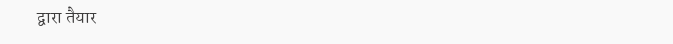द्वारा तैयार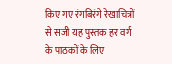किए गए रंगबिरंगे रेखाचित्रों से सजी यह पुस्तक हर वर्ग के पाठकों के लिए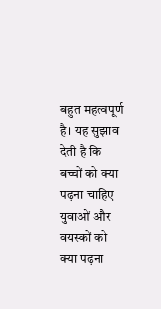बहुत महत्वपूर्ण है। यह सुझाव देती है कि बच्चों को क्या पढ़ना चाहिए युवाओं और वयस्कों को क्या पढ़ना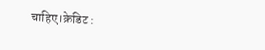चाहिए।क्रेडिट :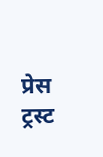प्रेस ट्रस्ट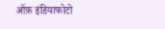ऑफ़ इंडियाफोटो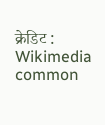क्रेडिट : Wikimedia common